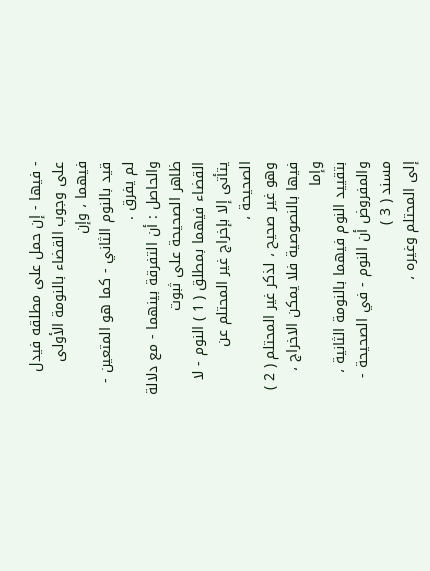- فيها - إن حمل على مطلقه فيدل على وجوب القضاء بالنومة الأولى فيهما ، وإن
قيد بالنوم الثاني - كما هو المتعين - لم يفرق .
والحاصل : أن التفرقة بينهما - مع دلالة ظاهر الصحيحة على ثبوت
القضاء فيهما بمطلق ( 1 ) النوم - لا يتأتى إلا بإخراج غير المحتلم عن الصحيحة ،
وهو غير صحيح ، لذكر غير المحتلم ( 2 ) فيها بالنصوصية فلا يمكن الاخراج ، وإما
بتقييد النوم فيهما بالنومة الثانية ، والمفروض أن النوم - في الصحيحة - مسند ( 3 )
إلى المحتلم وغيره ،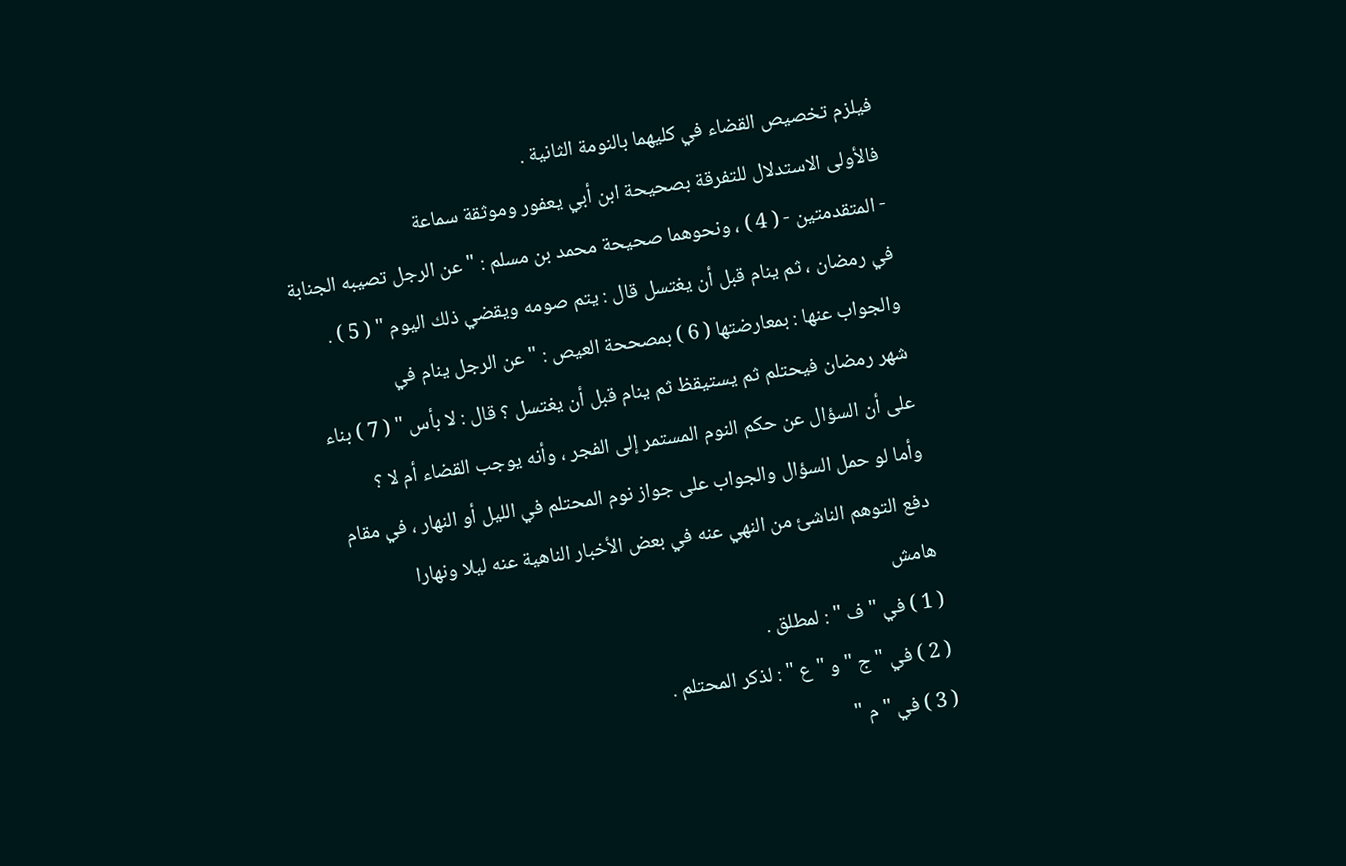فيلزم تخصيص القضاء في كليهما بالنومة الثانية .
فالأولى الاستدلال للتفرقة بصحيحة ابن أبي يعفور وموثقة سماعة
- المتقدمتين - ( 4 ) ، ونحوهما صحيحة محمد بن مسلم : " عن الرجل تصيبه الجنابة
في رمضان ، ثم ينام قبل أن يغتسل قال : يتم صومه ويقضي ذلك اليوم " ( 5 ) .
والجواب عنها : بمعارضتها ( 6 ) بمصححة العيص : " عن الرجل ينام في
شهر رمضان فيحتلم ثم يستيقظ ثم ينام قبل أن يغتسل ؟ قال : لا بأس " ( 7 ) بناء
على أن السؤال عن حكم النوم المستمر إلى الفجر ، وأنه يوجب القضاء أم لا ؟
وأما لو حمل السؤال والجواب على جواز نوم المحتلم في الليل أو النهار ، في مقام
دفع التوهم الناشئ من النهي عنه في بعض الأخبار الناهية عنه ليلا ونهارا
هامش
( 1 ) في " ف " : لمطلق .
( 2 ) في " ج " و " ع " : لذكر المحتلم .
( 3 ) في " م "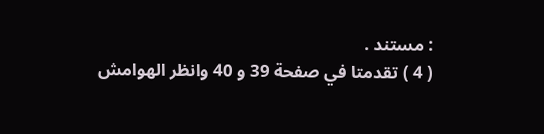: مستند .
( 4 ) تقدمتا في صفحة 39 و 40 وانظر الهوامش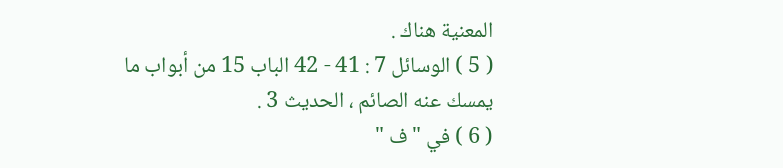المعنية هناك .
( 5 ) الوسائل 7 : 41 - 42 الباب 15 من أبواب ما يمسك عنه الصائم ، الحديث 3 .
( 6 ) في " ف "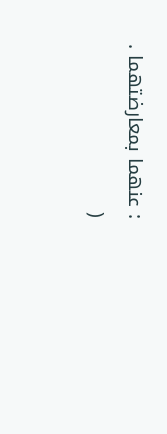: عنهما بمعارضتهما .
(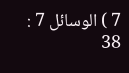7 ) الوسائل 7 : 38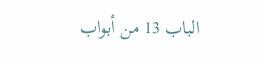الباب 13 من أبواب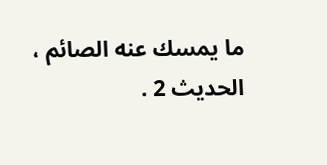ما يمسك عنه الصائم ، الحديث 2 .